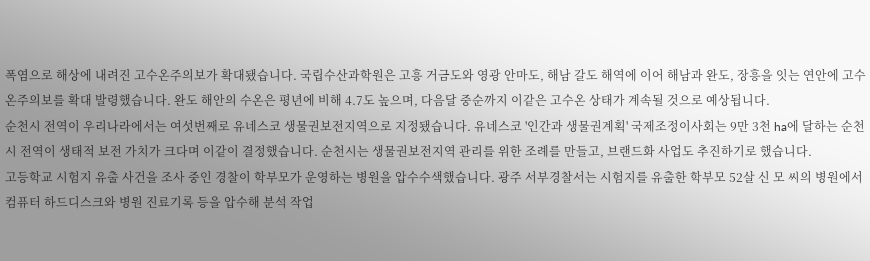폭염으로 해상에 내려진 고수온주의보가 확대됐습니다. 국립수산과학원은 고흥 거금도와 영광 안마도, 해남 갈도 해역에 이어 해남과 완도, 장흥을 잇는 연안에 고수온주의보를 확대 발령했습니다. 완도 해안의 수온은 평년에 비해 4.7도 높으며, 다음달 중순까지 이같은 고수온 상태가 계속될 것으로 예상됩니다.
순천시 전역이 우리나라에서는 여섯번째로 유네스코 생물권보전지역으로 지정됐습니다. 유네스코 '인간과 생물권계획' 국제조정이사회는 9만 3천 ha에 달하는 순천시 전역이 생태적 보전 가치가 크다며 이같이 결정했습니다. 순천시는 생물권보전지역 관리를 위한 조례를 만들고, 브랜드화 사업도 추진하기로 했습니다.
고등학교 시험지 유출 사건을 조사 중인 경찰이 학부모가 운영하는 병원을 압수수색했습니다. 광주 서부경찰서는 시험지를 유출한 학부모 52살 신 모 씨의 병원에서 컴퓨터 하드디스크와 병원 진료기록 등을 압수해 분석 작업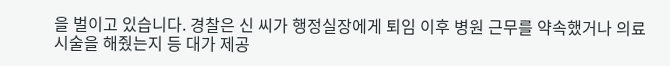을 벌이고 있습니다. 경찰은 신 씨가 행정실장에게 퇴임 이후 병원 근무를 약속했거나 의료시술을 해줬는지 등 대가 제공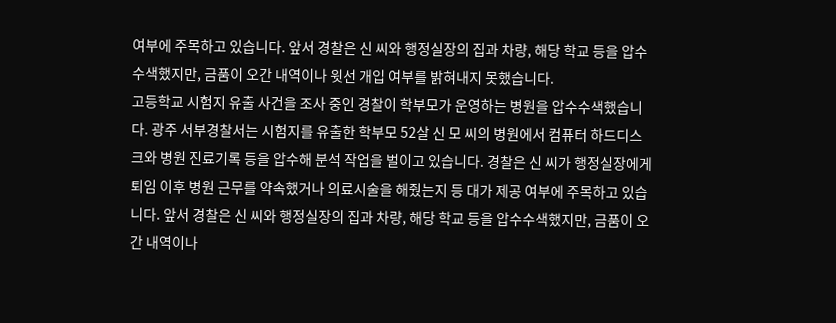여부에 주목하고 있습니다. 앞서 경찰은 신 씨와 행정실장의 집과 차량, 해당 학교 등을 압수수색했지만, 금품이 오간 내역이나 윗선 개입 여부를 밝혀내지 못했습니다.
고등학교 시험지 유출 사건을 조사 중인 경찰이 학부모가 운영하는 병원을 압수수색했습니다. 광주 서부경찰서는 시험지를 유출한 학부모 52살 신 모 씨의 병원에서 컴퓨터 하드디스크와 병원 진료기록 등을 압수해 분석 작업을 벌이고 있습니다. 경찰은 신 씨가 행정실장에게 퇴임 이후 병원 근무를 약속했거나 의료시술을 해줬는지 등 대가 제공 여부에 주목하고 있습니다. 앞서 경찰은 신 씨와 행정실장의 집과 차량, 해당 학교 등을 압수수색했지만, 금품이 오간 내역이나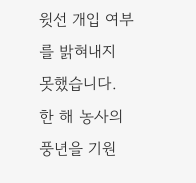윗선 개입 여부를 밝혀내지 못했습니다.
한 해 농사의 풍년을 기원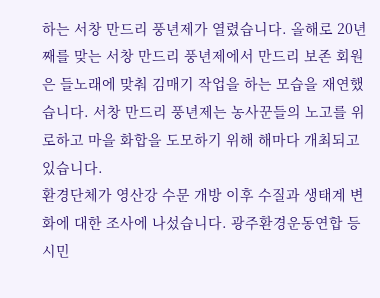하는 서창 만드리 풍년제가 열렸습니다. 올해로 20년째를 맞는 서창 만드리 풍년제에서 만드리 보존 회원은 들노래에 맞춰 김매기 작업을 하는 모습을 재연했습니다. 서창 만드리 풍년제는 농사꾼들의 노고를 위로하고 마을 화합을 도모하기 위해 해마다 개최되고 있습니다.
환경단체가 영산강 수문 개방 이후 수질과 생태계 변화에 대한 조사에 나섰습니다. 광주환경운동연합 등 시민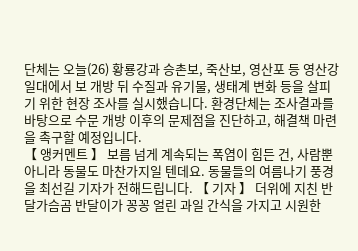단체는 오늘(26) 황룡강과 승촌보, 죽산보, 영산포 등 영산강 일대에서 보 개방 뒤 수질과 유기물, 생태계 변화 등을 살피기 위한 현장 조사를 실시했습니다. 환경단체는 조사결과를 바탕으로 수문 개방 이후의 문제점을 진단하고, 해결책 마련을 촉구할 예정입니다.
【 앵커멘트 】 보름 넘게 계속되는 폭염이 힘든 건, 사람뿐 아니라 동물도 마찬가지일 텐데요. 동물들의 여름나기 풍경을 최선길 기자가 전해드립니다. 【 기자 】 더위에 지친 반달가슴곰 반달이가 꽁꽁 얼린 과일 간식을 가지고 시원한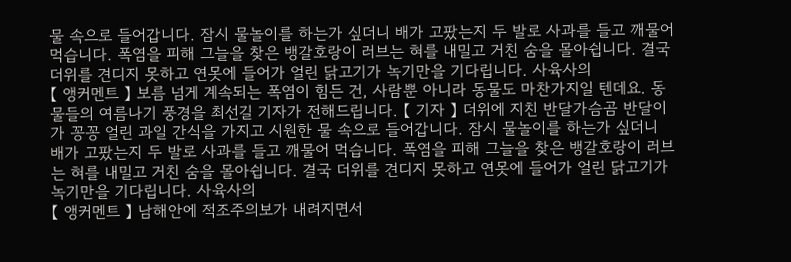물 속으로 들어갑니다. 잠시 물놀이를 하는가 싶더니 배가 고팠는지 두 발로 사과를 들고 깨물어 먹습니다. 폭염을 피해 그늘을 찾은 뱅갈호랑이 러브는 혀를 내밀고 거친 숨을 몰아쉽니다. 결국 더위를 견디지 못하고 연못에 들어가 얼린 닭고기가 녹기만을 기다립니다. 사육사의
【 앵커멘트 】 보름 넘게 계속되는 폭염이 힘든 건, 사람뿐 아니라 동물도 마찬가지일 텐데요. 동물들의 여름나기 풍경을 최선길 기자가 전해드립니다. 【 기자 】 더위에 지친 반달가슴곰 반달이가 꽁꽁 얼린 과일 간식을 가지고 시원한 물 속으로 들어갑니다. 잠시 물놀이를 하는가 싶더니 배가 고팠는지 두 발로 사과를 들고 깨물어 먹습니다. 폭염을 피해 그늘을 찾은 뱅갈호랑이 러브는 혀를 내밀고 거친 숨을 몰아쉽니다. 결국 더위를 견디지 못하고 연못에 들어가 얼린 닭고기가 녹기만을 기다립니다. 사육사의
【 앵커멘트 】 남해안에 적조주의보가 내려지면서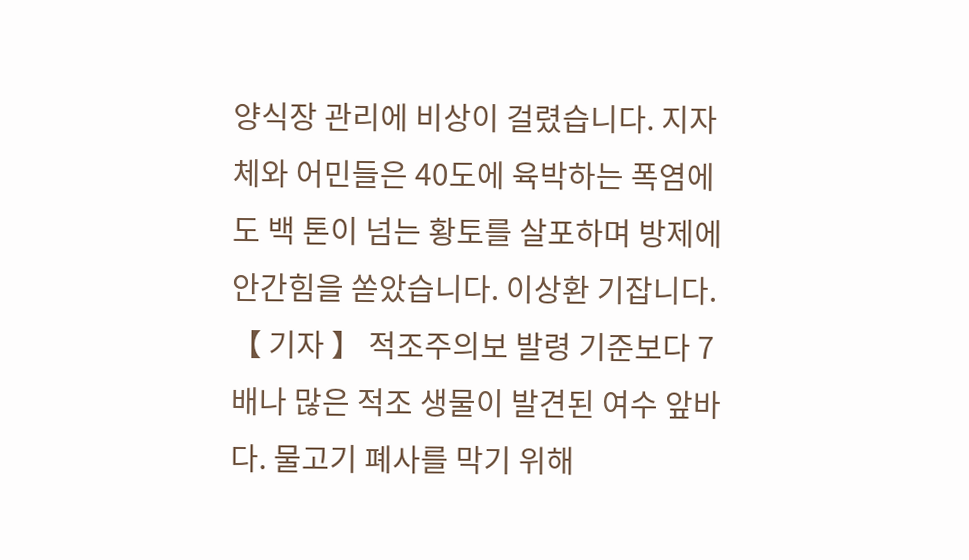양식장 관리에 비상이 걸렸습니다. 지자체와 어민들은 40도에 육박하는 폭염에도 백 톤이 넘는 황토를 살포하며 방제에 안간힘을 쏟았습니다. 이상환 기잡니다. 【 기자 】 적조주의보 발령 기준보다 7배나 많은 적조 생물이 발견된 여수 앞바다. 물고기 폐사를 막기 위해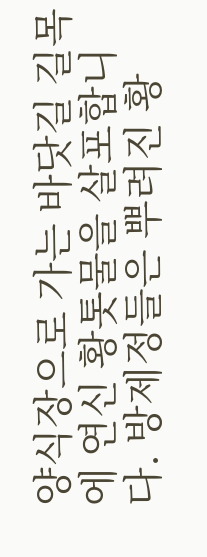양식장으로 가는 바닷길 길목에 연신 황톳물을 살포합니다. 방제정들은 뿌려진 황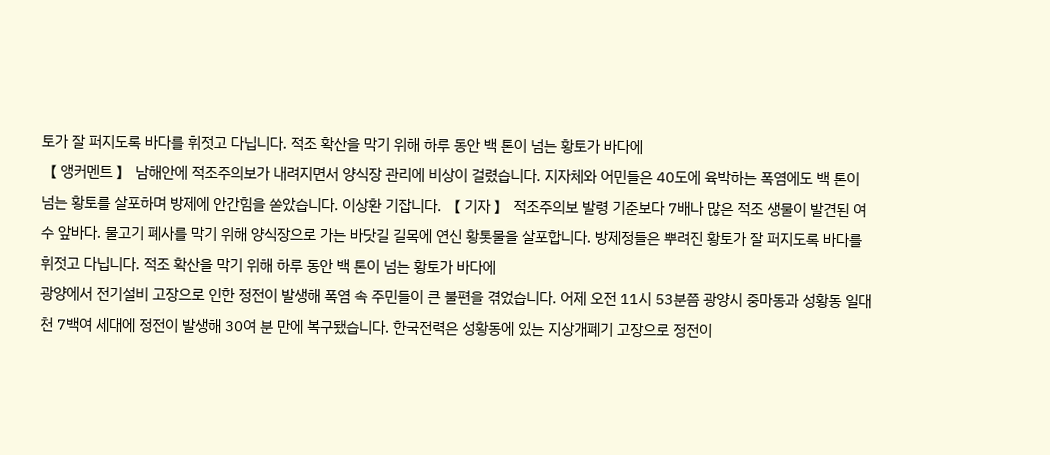토가 잘 퍼지도록 바다를 휘젓고 다닙니다. 적조 확산을 막기 위해 하루 동안 백 톤이 넘는 황토가 바다에
【 앵커멘트 】 남해안에 적조주의보가 내려지면서 양식장 관리에 비상이 걸렸습니다. 지자체와 어민들은 40도에 육박하는 폭염에도 백 톤이 넘는 황토를 살포하며 방제에 안간힘을 쏟았습니다. 이상환 기잡니다. 【 기자 】 적조주의보 발령 기준보다 7배나 많은 적조 생물이 발견된 여수 앞바다. 물고기 폐사를 막기 위해 양식장으로 가는 바닷길 길목에 연신 황톳물을 살포합니다. 방제정들은 뿌려진 황토가 잘 퍼지도록 바다를 휘젓고 다닙니다. 적조 확산을 막기 위해 하루 동안 백 톤이 넘는 황토가 바다에
광양에서 전기설비 고장으로 인한 정전이 발생해 폭염 속 주민들이 큰 불편을 겪었습니다. 어제 오전 11시 53분쯤 광양시 중마동과 성황동 일대 천 7백여 세대에 정전이 발생해 30여 분 만에 복구됐습니다. 한국전력은 성황동에 있는 지상개폐기 고장으로 정전이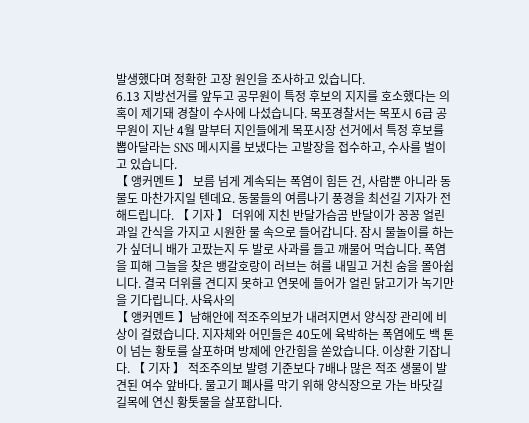발생했다며 정확한 고장 원인을 조사하고 있습니다.
6.13 지방선거를 앞두고 공무원이 특정 후보의 지지를 호소했다는 의혹이 제기돼 경찰이 수사에 나섰습니다. 목포경찰서는 목포시 6급 공무원이 지난 4월 말부터 지인들에게 목포시장 선거에서 특정 후보를 뽑아달라는 SNS 메시지를 보냈다는 고발장을 접수하고, 수사를 벌이고 있습니다.
【 앵커멘트 】 보름 넘게 계속되는 폭염이 힘든 건, 사람뿐 아니라 동물도 마찬가지일 텐데요. 동물들의 여름나기 풍경을 최선길 기자가 전해드립니다. 【 기자 】 더위에 지친 반달가슴곰 반달이가 꽁꽁 얼린 과일 간식을 가지고 시원한 물 속으로 들어갑니다. 잠시 물놀이를 하는가 싶더니 배가 고팠는지 두 발로 사과를 들고 깨물어 먹습니다. 폭염을 피해 그늘을 찾은 뱅갈호랑이 러브는 혀를 내밀고 거친 숨을 몰아쉽니다. 결국 더위를 견디지 못하고 연못에 들어가 얼린 닭고기가 녹기만을 기다립니다. 사육사의
【 앵커멘트 】남해안에 적조주의보가 내려지면서 양식장 관리에 비상이 걸렸습니다. 지자체와 어민들은 40도에 육박하는 폭염에도 백 톤이 넘는 황토를 살포하며 방제에 안간힘을 쏟았습니다. 이상환 기잡니다. 【 기자 】 적조주의보 발령 기준보다 7배나 많은 적조 생물이 발견된 여수 앞바다. 물고기 폐사를 막기 위해 양식장으로 가는 바닷길 길목에 연신 황톳물을 살포합니다.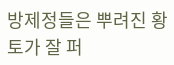방제정들은 뿌려진 황토가 잘 퍼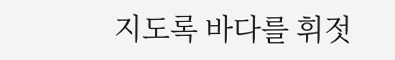지도록 바다를 휘젓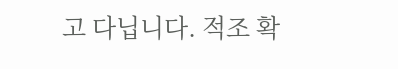고 다닙니다. 적조 확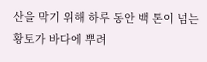산을 막기 위해 하루 동안 백 톤이 넘는 황토가 바다에 뿌려